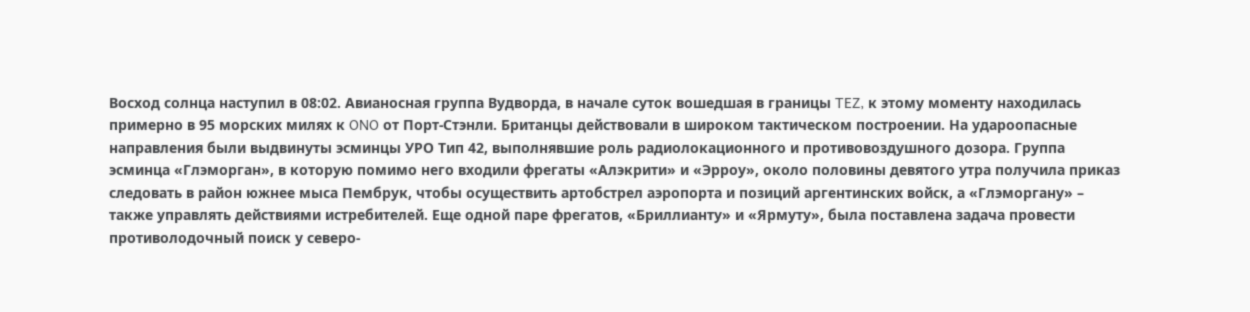Восход солнца наступил в 08:02. Авианосная группа Вудворда, в начале суток вошедшая в границы TEZ, к этому моменту находилась примерно в 95 морских милях к ONO от Порт-Стэнли. Британцы действовали в широком тактическом построении. На удароопасные направления были выдвинуты эсминцы УРО Тип 42, выполнявшие роль радиолокационного и противовоздушного дозора. Группа эсминца «Глэморган», в которую помимо него входили фрегаты «Алэкрити» и «Эрроу», около половины девятого утра получила приказ следовать в район южнее мыса Пембрук, чтобы осуществить артобстрел аэропорта и позиций аргентинских войск, а «Глэморгану» – также управлять действиями истребителей. Еще одной паре фрегатов, «Бриллианту» и «Ярмуту», была поставлена задача провести противолодочный поиск у северо-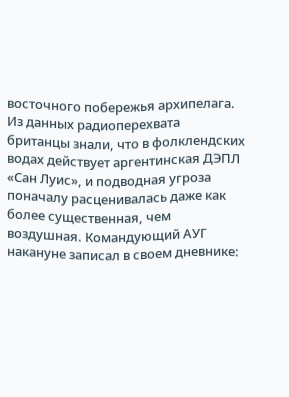восточного побережья архипелага.
Из данных радиоперехвата британцы знали, что в фолклендских водах действует аргентинская ДЭПЛ «Сан Луис», и подводная угроза поначалу расценивалась даже как более существенная, чем воздушная. Командующий АУГ накануне записал в своем дневнике: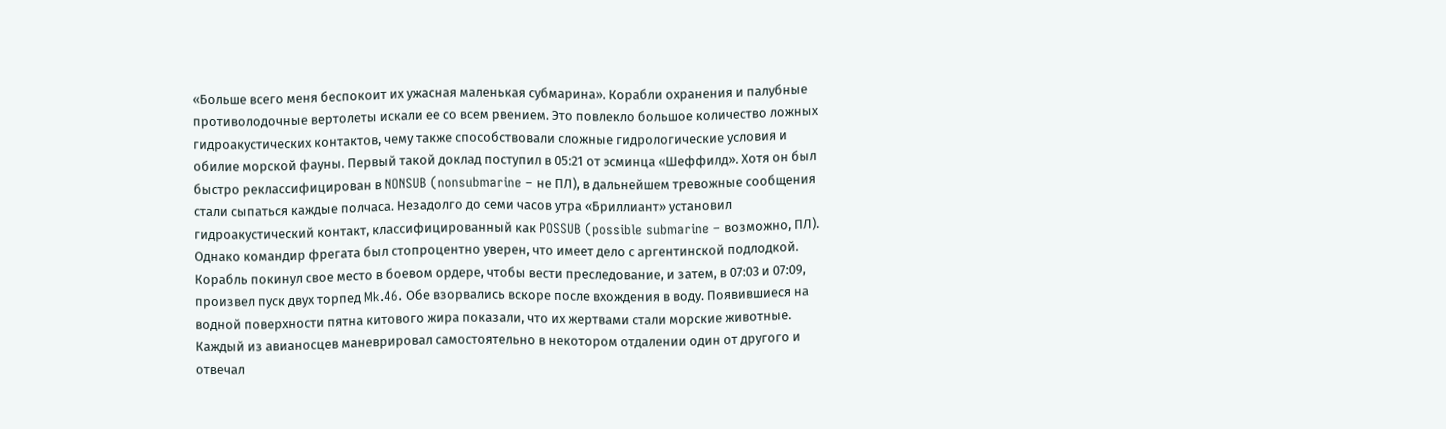«Больше всего меня беспокоит их ужасная маленькая субмарина». Корабли охранения и палубные противолодочные вертолеты искали ее со всем рвением. Это повлекло большое количество ложных гидроакустических контактов, чему также способствовали сложные гидрологические условия и обилие морской фауны. Первый такой доклад поступил в 05:21 от эсминца «Шеффилд». Хотя он был быстро реклассифицирован в NONSUB (nonsubmarine – не ПЛ), в дальнейшем тревожные сообщения стали сыпаться каждые полчаса. Незадолго до семи часов утра «Бриллиант» установил гидроакустический контакт, классифицированный как POSSUB (possible submarine – возможно, ПЛ). Однако командир фрегата был стопроцентно уверен, что имеет дело с аргентинской подлодкой. Корабль покинул свое место в боевом ордере, чтобы вести преследование, и затем, в 07:03 и 07:09, произвел пуск двух торпед Mk.46. Обе взорвались вскоре после вхождения в воду. Появившиеся на водной поверхности пятна китового жира показали, что их жертвами стали морские животные.
Каждый из авианосцев маневрировал самостоятельно в некотором отдалении один от другого и отвечал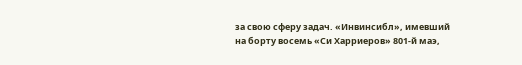за свою сферу задач. «Инвинсибл», имевший на борту восемь «Си Харриеров» 801-й маэ,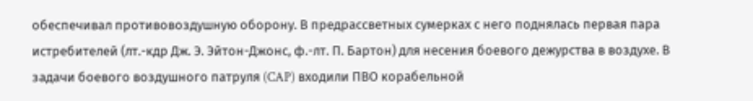обеспечивал противовоздушную оборону. В предрассветных сумерках с него поднялась первая пара истребителей (лт.-кдр Дж. Э. Эйтон-Джонс, ф.-лт. П. Бартон) для несения боевого дежурства в воздухе. В задачи боевого воздушного патруля (CAP) входили ПВО корабельной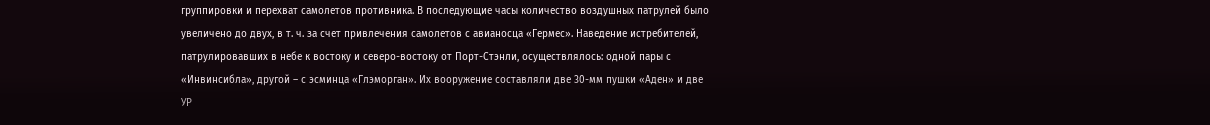группировки и перехват самолетов противника. В последующие часы количество воздушных патрулей было увеличено до двух, в т. ч. за счет привлечения самолетов с авианосца «Гермес». Наведение истребителей, патрулировавших в небе к востоку и северо-востоку от Порт-Стэнли, осуществлялось: одной пары с «Инвинсибла», другой – с эсминца «Глэморган». Их вооружение составляли две 30-мм пушки «Аден» и две УР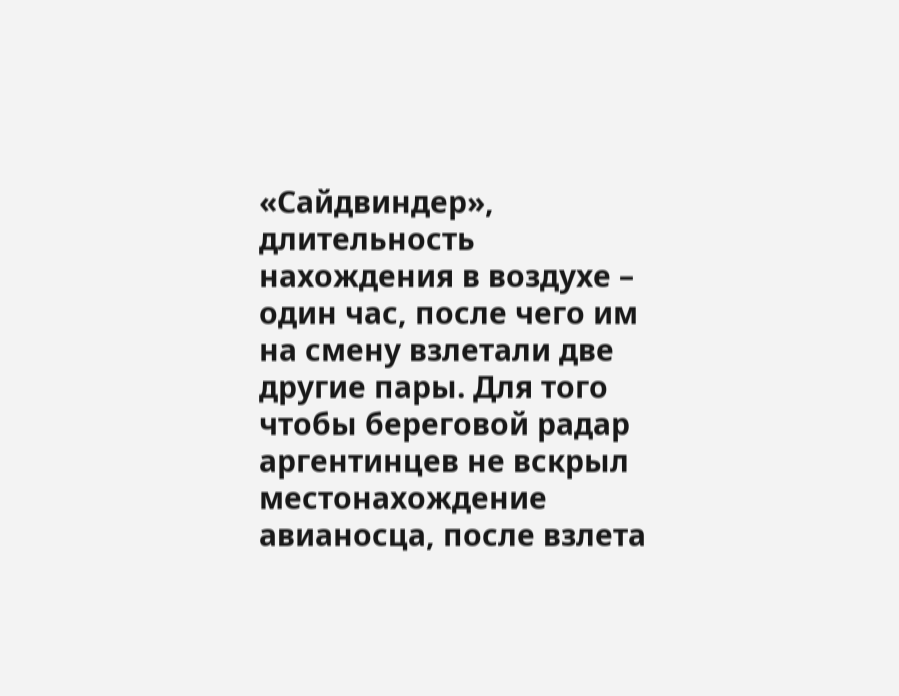«Сайдвиндер», длительность нахождения в воздухе – один час, после чего им на смену взлетали две другие пары. Для того чтобы береговой радар аргентинцев не вскрыл местонахождение авианосца, после взлета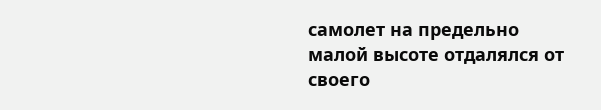самолет на предельно малой высоте отдалялся от своего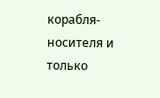корабля-носителя и только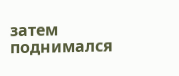затем поднимался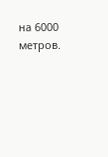на 6000 метров.